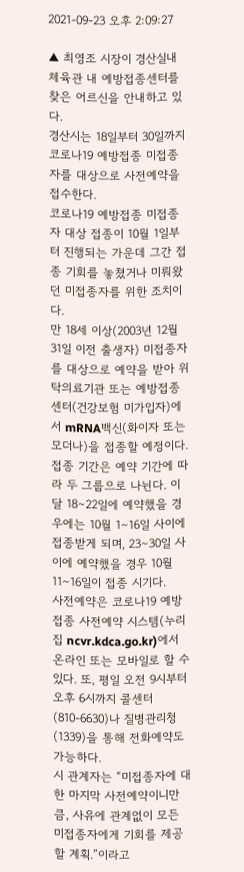2021-09-23 오후 2:09:27

▲ 최영조 시장이 경산실내체육관 내 예방접종센터를 찾은 어르신을 안내하고 있다.
경산시는 18일부터 30일까지 코로나19 예방접종 미접종자를 대상으로 사전예약을 접수한다.
코로나19 예방접종 미접종자 대상 접종이 10월 1일부터 진행되는 가운데 그간 접종 기회를 놓쳤거나 미뤄왔던 미접종자를 위한 조치이다.
만 18세 이상(2003년 12월 31일 이전 출생자) 미접종자를 대상으로 예약을 받아 위탁의료기관 또는 예방접종센터(건강보험 미가입자)에서 mRNA백신(화이자 또는 모더나)을 접종할 예정이다.
접종 기간은 예약 기간에 따라 두 그룹으로 나뉜다. 이달 18∼22일에 예약했을 경우에는 10월 1∼16일 사이에 접종받게 되며, 23∼30일 사이에 예약했을 경우 10월 11∼16일이 접종 시기다.
사전예약은 코로나19 예방접종 사전예약 시스템(누리집 ncvr.kdca.go.kr)에서 온라인 또는 모바일로 할 수 있다. 또, 평일 오전 9시부터 오후 6시까지 콜센터(810-6630)나 질병관리청(1339)을 통해 전화예약도 가능하다.
시 관계자는 “미접종자에 대한 마지막 사전예약이니만큼, 사유에 관계없이 모든 미접종자에게 기회를 제공할 계획.”이라고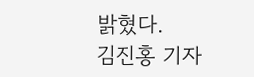밝혔다.
김진홍 기자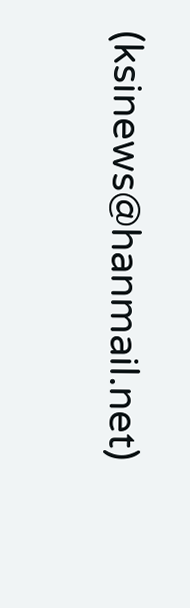(ksinews@hanmail.net)